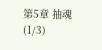第5章 抽魂 (1/3)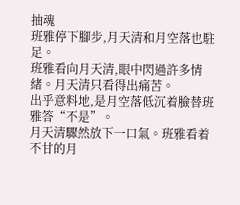抽魂
班雅停下腳步,月天清和月空落也駐足。
班雅看向月天清,眼中閃過許多情緒。月天清只看得出痛苦。
出乎意料地,是月空落低沉着臉替班雅答“不是”。
月天清驟然放下一口氣。班雅看着不甘的月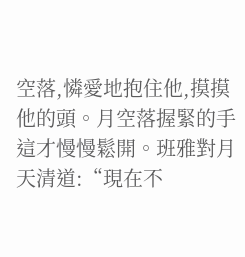空落,憐愛地抱住他,摸摸他的頭。月空落握緊的手這才慢慢鬆開。班雅對月天清道:“現在不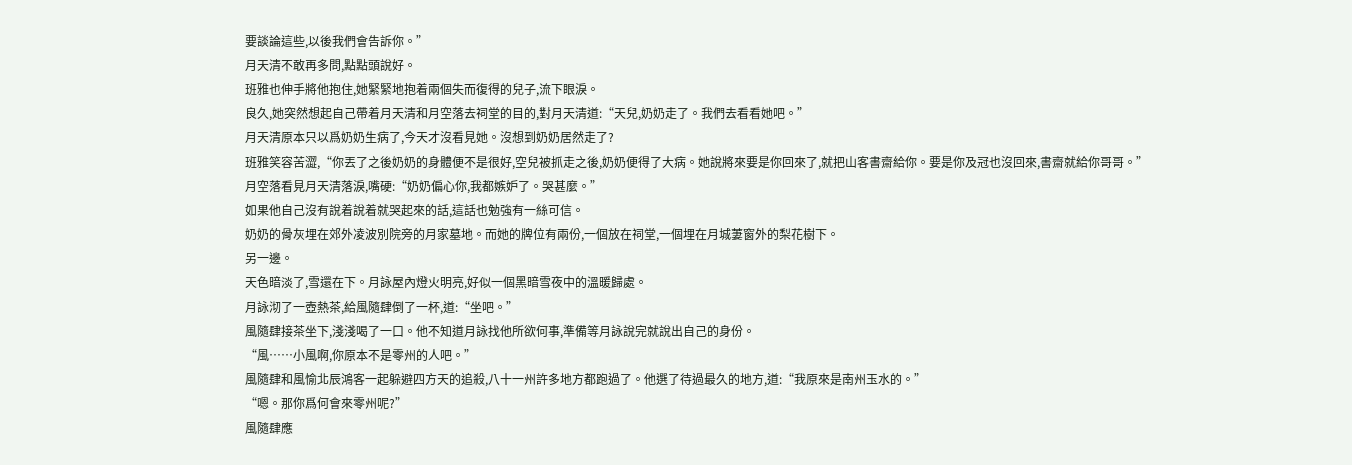要談論這些,以後我們會告訴你。”
月天清不敢再多問,點點頭說好。
班雅也伸手將他抱住,她緊緊地抱着兩個失而復得的兒子,流下眼淚。
良久,她突然想起自己帶着月天清和月空落去祠堂的目的,對月天清道:“天兒,奶奶走了。我們去看看她吧。”
月天清原本只以爲奶奶生病了,今天才沒看見她。沒想到奶奶居然走了?
班雅笑容苦澀,“你丟了之後奶奶的身體便不是很好,空兒被抓走之後,奶奶便得了大病。她說將來要是你回來了,就把山客書齋給你。要是你及冠也沒回來,書齋就給你哥哥。”
月空落看見月天清落淚,嘴硬:“奶奶偏心你,我都嫉妒了。哭甚麼。”
如果他自己沒有說着說着就哭起來的話,這話也勉強有一絲可信。
奶奶的骨灰埋在郊外凌波別院旁的月家墓地。而她的牌位有兩份,一個放在祠堂,一個埋在月城萋窗外的梨花樹下。
另一邊。
天色暗淡了,雪還在下。月詠屋內燈火明亮,好似一個黑暗雪夜中的溫暖歸處。
月詠沏了一壺熱茶,給風隨肆倒了一杯,道:“坐吧。”
風隨肆接茶坐下,淺淺喝了一口。他不知道月詠找他所欲何事,準備等月詠說完就說出自己的身份。
“風……小風啊,你原本不是零州的人吧。”
風隨肆和風愉北辰鴻客一起躲避四方天的追殺,八十一州許多地方都跑過了。他選了待過最久的地方,道:“我原來是南州玉水的。”
“嗯。那你爲何會來零州呢?”
風隨肆應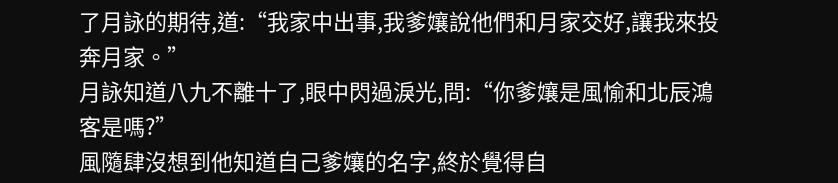了月詠的期待,道:“我家中出事,我爹孃說他們和月家交好,讓我來投奔月家。”
月詠知道八九不離十了,眼中閃過淚光,問:“你爹孃是風愉和北辰鴻客是嗎?”
風隨肆沒想到他知道自己爹孃的名字,終於覺得自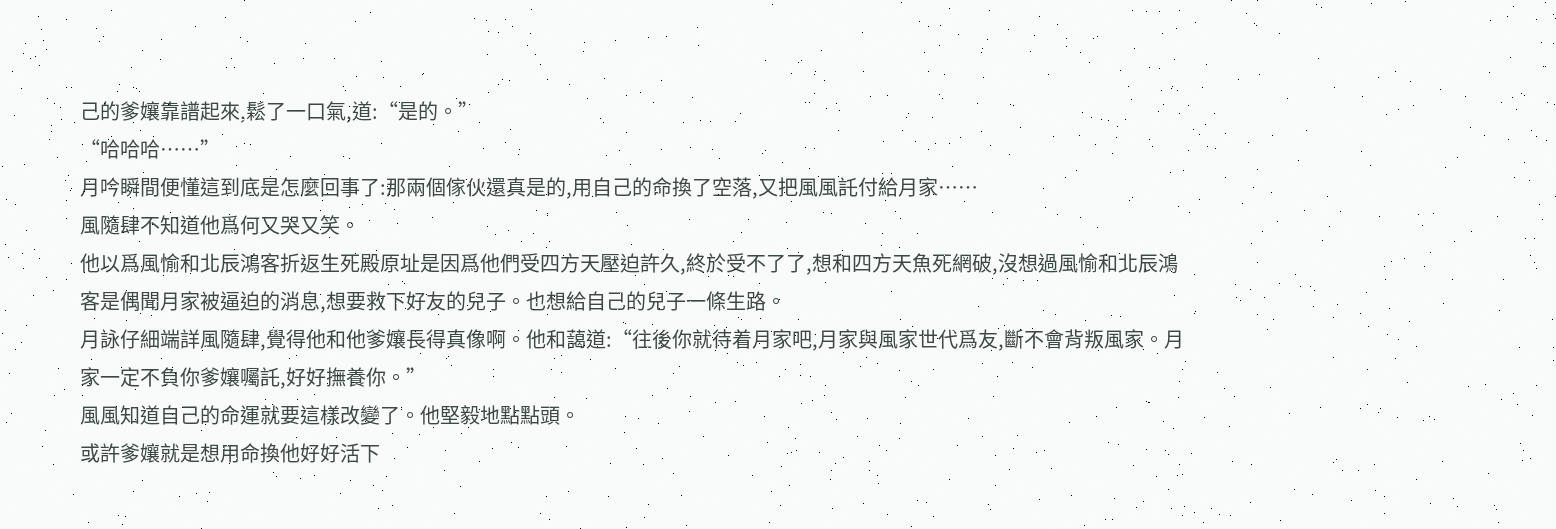己的爹孃靠譜起來,鬆了一口氣,道:“是的。”
“哈哈哈……”
月吟瞬間便懂這到底是怎麼回事了:那兩個傢伙還真是的,用自己的命換了空落,又把風風託付給月家……
風隨肆不知道他爲何又哭又笑。
他以爲風愉和北辰鴻客折返生死殿原址是因爲他們受四方天壓迫許久,終於受不了了,想和四方天魚死網破,沒想過風愉和北辰鴻客是偶聞月家被逼迫的消息,想要救下好友的兒子。也想給自己的兒子一條生路。
月詠仔細端詳風隨肆,覺得他和他爹孃長得真像啊。他和藹道:“往後你就待着月家吧,月家與風家世代爲友,斷不會背叛風家。月家一定不負你爹孃囑託,好好撫養你。”
風風知道自己的命運就要這樣改變了。他堅毅地點點頭。
或許爹孃就是想用命換他好好活下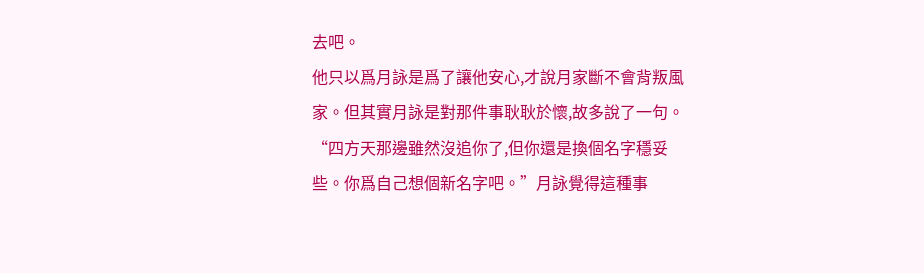去吧。
他只以爲月詠是爲了讓他安心,才說月家斷不會背叛風家。但其實月詠是對那件事耿耿於懷,故多說了一句。
“四方天那邊雖然沒追你了,但你還是換個名字穩妥些。你爲自己想個新名字吧。”月詠覺得這種事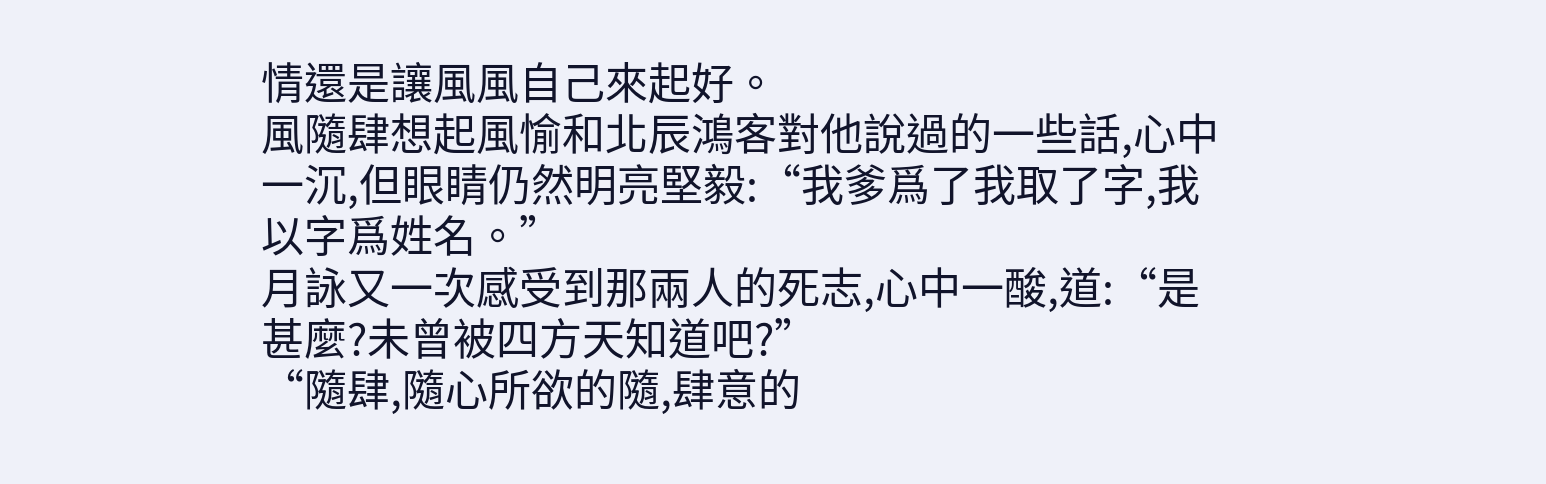情還是讓風風自己來起好。
風隨肆想起風愉和北辰鴻客對他說過的一些話,心中一沉,但眼睛仍然明亮堅毅:“我爹爲了我取了字,我以字爲姓名。”
月詠又一次感受到那兩人的死志,心中一酸,道:“是甚麼?未曾被四方天知道吧?”
“隨肆,隨心所欲的隨,肆意的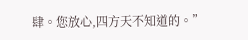肆。您放心,四方天不知道的。”